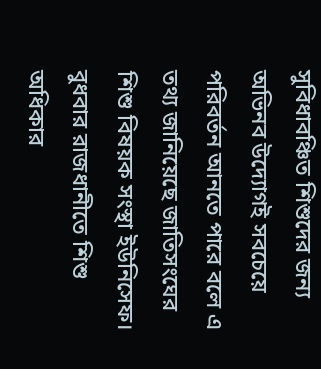সুবিধাবঞ্চিত শিশুদের জন্য অভিনব উদ্যোগই সবচেয়ে পরিবর্তন আনতে পারে বলে এ তথ্য জানিয়েছে জাতিসংঘের শিশু বিষয়ক সংস্থা ইউনিসেফ।
বুধবার রাজধানীতে শিশু অধিকার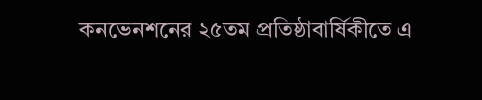কনভেনশনের ২৫তম প্রতিষ্ঠাবার্ষিকীতে এ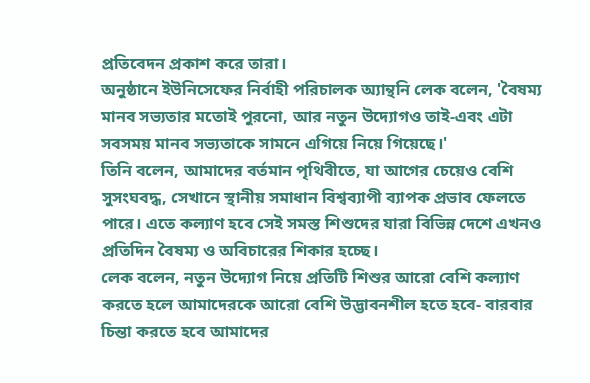প্রতিবেদন প্রকাশ করে তারা।
অনুষ্ঠানে ইউনিসেফের নির্বাহী পরিচালক অ্যান্থনি লেক বলেন, 'বৈষম্য মানব সভ্যতার মতোই পুরনো, আর নতুন উদ্যোগও তাই-এবং এটা সবসময় মানব সভ্যতাকে সামনে এগিয়ে নিয়ে গিয়েছে।'
তিনি বলেন, আমাদের বর্তমান পৃথিবীতে, যা আগের চেয়েও বেশি সুসংঘবদ্ধ, সেখানে স্থানীয় সমাধান বিশ্বব্যাপী ব্যাপক প্রভাব ফেলতে পারে। এতে কল্যাণ হবে সেই সমস্ত শিশুদের যারা বিভিন্ন দেশে এখনও প্রতিদিন বৈষম্য ও অবিচারের শিকার হচ্ছে।
লেক বলেন, নতুন উদ্যোগ নিয়ে প্রতিটি শিশুর আরো বেশি কল্যাণ করতে হলে আমাদেরকে আরো বেশি উদ্ভাবনশীল হতে হবে- বারবার চিন্তা করতে হবে আমাদের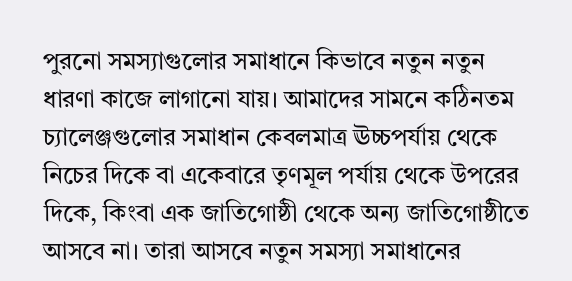পুরনো সমস্যাগুলোর সমাধানে কিভাবে নতুন নতুন ধারণা কাজে লাগানো যায়। আমাদের সামনে কঠিনতম চ্যালেঞ্জগুলোর সমাধান কেবলমাত্র ঊচ্চপর্যায় থেকে নিচের দিকে বা একেবারে তৃণমূল পর্যায় থেকে উপরের দিকে, কিংবা এক জাতিগোষ্ঠী থেকে অন্য জাতিগোষ্ঠীতে আসবে না। তারা আসবে নতুন সমস্যা সমাধানের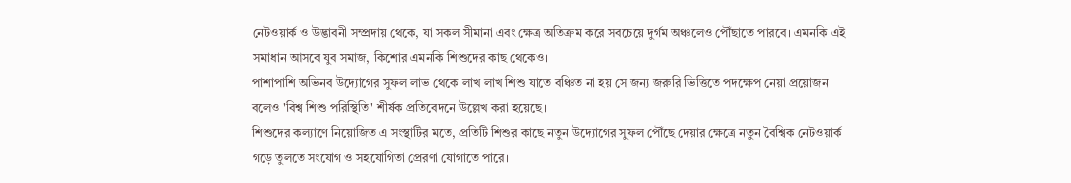নেটওয়ার্ক ও উদ্ভাবনী সম্প্রদায় থেকে, যা সকল সীমানা এবং ক্ষেত্র অতিক্রম করে সবচেয়ে দুর্গম অঞ্চলেও পৌঁছাতে পারবে। এমনকি এই সমাধান আসবে যুব সমাজ, কিশোর এমনকি শিশুদের কাছ থেকেও।
পাশাপাশি অভিনব উদ্যোগের সুফল লাভ থেকে লাখ লাখ শিশু যাতে বঞ্চিত না হয় সে জন্য জরুরি ভিত্তিতে পদক্ষেপ নেয়া প্রয়োজন বলেও 'বিশ্ব শিশু পরিস্থিতি' শীর্ষক প্রতিবেদনে উল্লেখ করা হয়েছে।
শিশুদের কল্যাণে নিয়োজিত এ সংস্থাটির মতে, প্রতিটি শিশুর কাছে নতুন উদ্যোগের সুফল পৌঁছে দেয়ার ক্ষেত্রে নতুন বৈশ্বিক নেটওয়ার্ক গড়ে তুলতে সংযোগ ও সহযোগিতা প্রেরণা যোগাতে পারে।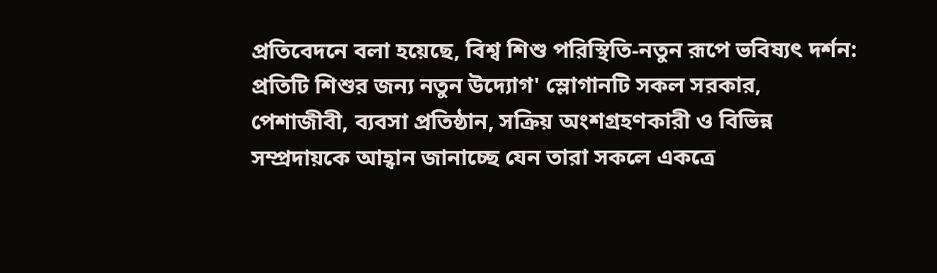প্রতিবেদনে বলা হয়েছে, বিশ্ব শিশু পরিস্থিতি-নতুন রূপে ভবিষ্যৎ দর্শন: প্রতিটি শিশুর জন্য নতুন উদ্যোগ' স্লোগানটি সকল সরকার, পেশাজীবী, ব্যবসা প্রতিষ্ঠান, সক্রিয় অংশগ্রহণকারী ও বিভিন্ন সম্প্রদায়কে আহ্বান জানাচ্ছে যেন তারা সকলে একত্রে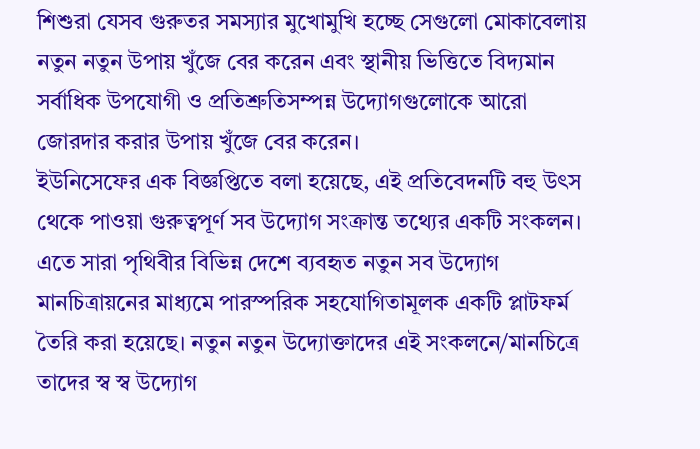শিশুরা যেসব গুরুতর সমস্যার মুখোমুখি হচ্ছে সেগুলো মোকাবেলায় নতুন নতুন উপায় খুঁজে বের করেন এবং স্থানীয় ভিত্তিতে বিদ্যমান সর্বাধিক উপযোগী ও প্রতিশ্রুতিসম্পন্ন উদ্যোগগুলোকে আরো জোরদার করার উপায় খুঁজে বের করেন।
ইউনিসেফের এক বিজ্ঞপ্তিতে বলা হয়েছে, এই প্রতিবেদনটি বহু উৎস থেকে পাওয়া গুরুত্বপূর্ণ সব উদ্যোগ সংক্রান্ত তথ্যের একটি সংকলন। এতে সারা পৃথিবীর বিভিন্ন দেশে ব্যবহৃত নতুন সব উদ্যোগ মানচিত্রায়নের মাধ্যমে পারস্পরিক সহযোগিতামূলক একটি প্লাটফর্ম তৈরি করা হয়েছে। নতুন নতুন উদ্যোক্তাদের এই সংকলনে/মানচিত্রে তাদের স্ব স্ব উদ্যোগ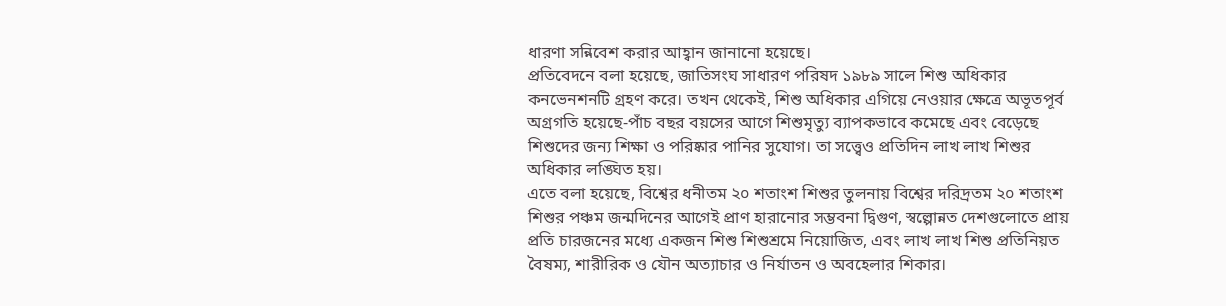ধারণা সন্নিবেশ করার আহ্বান জানানো হয়েছে।
প্রতিবেদনে বলা হয়েছে, জাতিসংঘ সাধারণ পরিষদ ১৯৮৯ সালে শিশু অধিকার কনভেনশনটি গ্রহণ করে। তখন থেকেই, শিশু অধিকার এগিয়ে নেওয়ার ক্ষেত্রে অভূতপূর্ব অগ্রগতি হয়েছে-পাঁচ বছর বয়সের আগে শিশুমৃত্যু ব্যাপকভাবে কমেছে এবং বেড়েছে শিশুদের জন্য শিক্ষা ও পরিষ্কার পানির সুযোগ। তা সত্ত্বেও প্রতিদিন লাখ লাখ শিশুর অধিকার লঙ্ঘিত হয়।
এতে বলা হয়েছে, বিশ্বের ধনীতম ২০ শতাংশ শিশুর তুলনায় বিশ্বের দরিদ্রতম ২০ শতাংশ শিশুর পঞ্চম জন্মদিনের আগেই প্রাণ হারানোর সম্ভবনা দ্বিগুণ, স্বল্পোন্নত দেশগুলোতে প্রায় প্রতি চারজনের মধ্যে একজন শিশু শিশুশ্রমে নিয়োজিত, এবং লাখ লাখ শিশু প্রতিনিয়ত বৈষম্য, শারীরিক ও যৌন অত্যাচার ও নির্যাতন ও অবহেলার শিকার।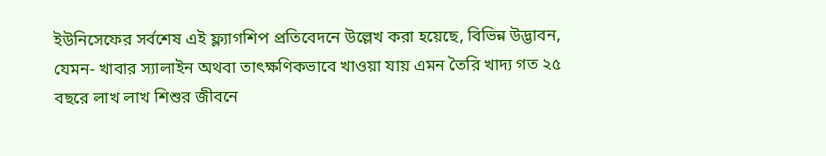ইউনিসেফের সর্বশেষ এই ফ্ল্যাগশিপ প্রতিবেদনে উল্লেখ করা হয়েছে, বিভিন্ন উদ্ভাবন, যেমন- খাবার স্যালাইন অথবা তাৎক্ষণিকভাবে খাওয়া যায় এমন তৈরি খাদ্য গত ২৫ বছরে লাখ লাখ শিশুর জীবনে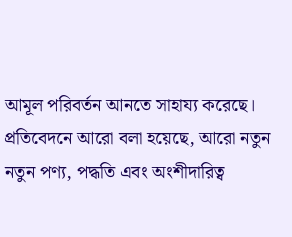আমূল পরিবর্তন আনতে সাহায্য করেছে।
প্রতিবেদনে আরো বলা হয়েছে, আরো নতুন নতুন পণ্য, পদ্ধতি এবং অংশীদারিত্ব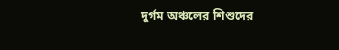দুর্গম অঞ্চলের শিশুদের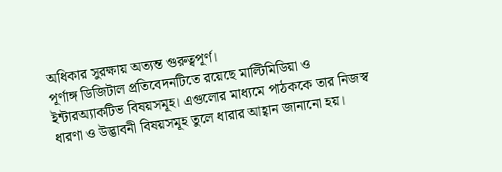অধিকার সুরক্ষায় অত্যন্ত গুরুত্বপূর্ণ।
পূর্ণাঙ্গ ডিজিটাল প্রতিবেদনটিতে রয়েছে মাল্টিমিডিয়া ও ইন্টারঅ্যাকটিভ বিষয়সমূহ। এগুলোর মাধ্যমে পাঠককে তার নিজস্ব ধারণা ও উদ্ভাবনী বিষয়সমূহ তুলে ধারার আহ্বান জানানো হয়।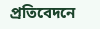প্রতিবেদনে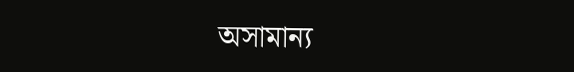অসামান্য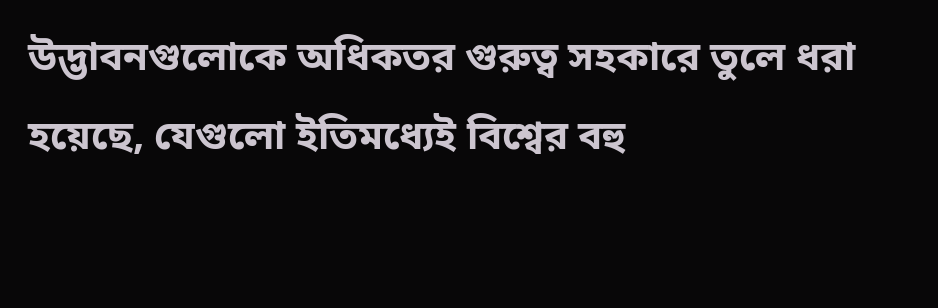উদ্ভাবনগুলোকে অধিকতর গুরুত্ব সহকারে তুলে ধরা হয়েছে, যেগুলো ইতিমধ্যেই বিশ্বের বহু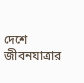দেশে জীবনযাত্রার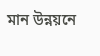মান উন্নয়নে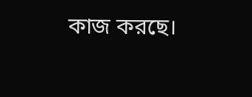কাজ করছে।